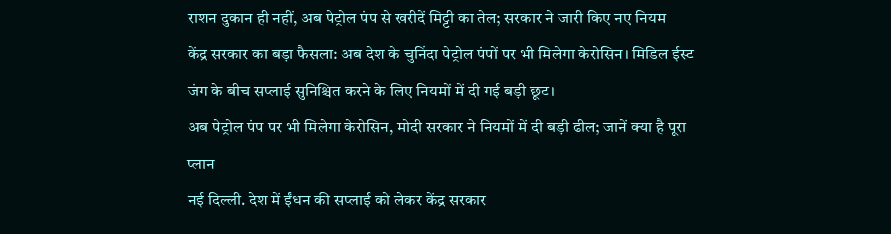राशन दुकान ही नहीं, अब पेट्रोल पंप से खरीदें मिट्टी का तेल; सरकार ने जारी किए नए नियम
केंद्र सरकार का बड़ा फैसला: अब देश के चुनिंदा पेट्रोल पंपों पर भी मिलेगा केरोसिन। मिडिल ईस्ट जंग के बीच सप्लाई सुनिश्चित करने के लिए नियमों में दी गई बड़ी छूट।
अब पेट्रोल पंप पर भी मिलेगा केरोसिन, मोदी सरकार ने नियमों में दी बड़ी ढील; जानें क्या है पूरा प्लान
नई दिल्ली. देश में ईंधन की सप्लाई को लेकर केंद्र सरकार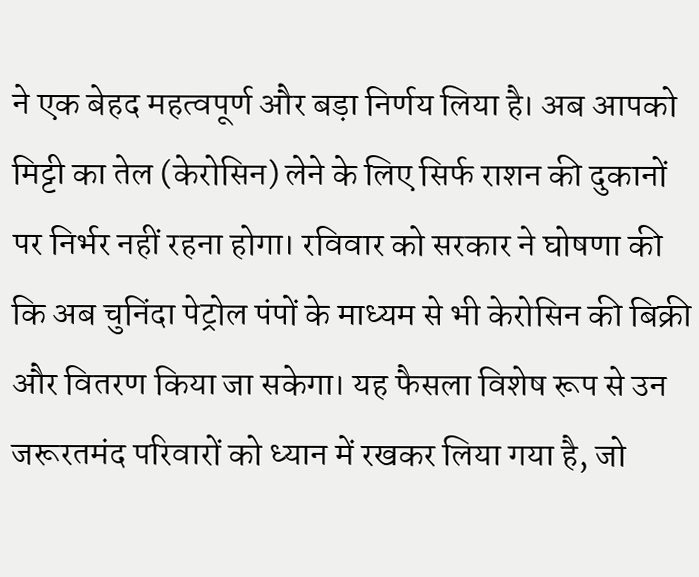ने एक बेहद महत्वपूर्ण और बड़ा निर्णय लिया है। अब आपको मिट्टी का तेल (केरोसिन) लेने के लिए सिर्फ राशन की दुकानों पर निर्भर नहीं रहना होगा। रविवार को सरकार ने घोषणा की कि अब चुनिंदा पेट्रोल पंपों के माध्यम से भी केरोसिन की बिक्री और वितरण किया जा सकेगा। यह फैसला विशेष रूप से उन जरूरतमंद परिवारों को ध्यान में रखकर लिया गया है, जो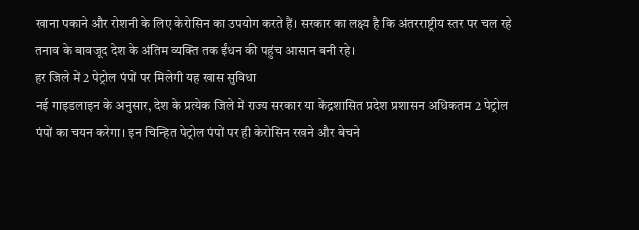खाना पकाने और रोशनी के लिए केरोसिन का उपयोग करते हैं। सरकार का लक्ष्य है कि अंतरराष्ट्रीय स्तर पर चल रहे तनाव के बावजूद देश के अंतिम व्यक्ति तक ईंधन की पहुंच आसान बनी रहे।
हर जिले में 2 पेट्रोल पंपों पर मिलेगी यह खास सुविधा
नई गाइडलाइन के अनुसार, देश के प्रत्येक जिले में राज्य सरकार या केंद्रशासित प्रदेश प्रशासन अधिकतम 2 पेट्रोल पंपों का चयन करेगा। इन चिन्हित पेट्रोल पंपों पर ही केरोसिन रखने और बेचने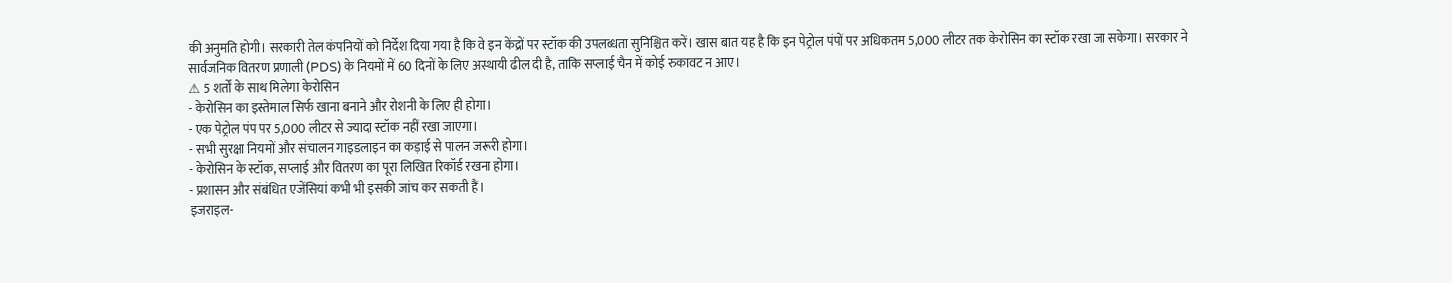की अनुमति होगी। सरकारी तेल कंपनियों को निर्देश दिया गया है कि वे इन केंद्रों पर स्टॉक की उपलब्धता सुनिश्चित करें। खास बात यह है कि इन पेट्रोल पंपों पर अधिकतम 5,000 लीटर तक केरोसिन का स्टॉक रखा जा सकेगा। सरकार ने सार्वजनिक वितरण प्रणाली (PDS) के नियमों में 60 दिनों के लिए अस्थायी ढील दी है, ताकि सप्लाई चैन में कोई रुकावट न आए।
⚠ 5 शर्तों के साथ मिलेगा केरोसिन
- केरोसिन का इस्तेमाल सिर्फ खाना बनाने और रोशनी के लिए ही होगा।
- एक पेट्रोल पंप पर 5,000 लीटर से ज्यादा स्टॉक नहीं रखा जाएगा।
- सभी सुरक्षा नियमों और संचालन गाइडलाइन का कड़ाई से पालन जरूरी होगा।
- केरोसिन के स्टॉक, सप्लाई और वितरण का पूरा लिखित रिकॉर्ड रखना होगा।
- प्रशासन और संबंधित एजेंसियां कभी भी इसकी जांच कर सकती हैं।
इजराइल-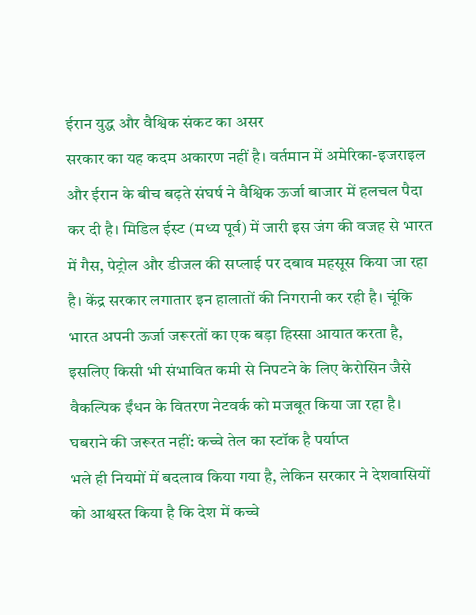ईरान युद्ध और वैश्विक संकट का असर
सरकार का यह कदम अकारण नहीं है। वर्तमान में अमेरिका-इजराइल और ईरान के बीच बढ़ते संघर्ष ने वैश्विक ऊर्जा बाजार में हलचल पैदा कर दी है। मिडिल ईस्ट (मध्य पूर्व) में जारी इस जंग की वजह से भारत में गैस, पेट्रोल और डीजल की सप्लाई पर दबाव महसूस किया जा रहा है। केंद्र सरकार लगातार इन हालातों की निगरानी कर रही है। चूंकि भारत अपनी ऊर्जा जरूरतों का एक बड़ा हिस्सा आयात करता है, इसलिए किसी भी संभावित कमी से निपटने के लिए केरोसिन जैसे वैकल्पिक ईंधन के वितरण नेटवर्क को मजबूत किया जा रहा है।
घबराने की जरूरत नहीं: कच्चे तेल का स्टॉक है पर्याप्त
भले ही नियमों में बदलाव किया गया है, लेकिन सरकार ने देशवासियों को आश्वस्त किया है कि देश में कच्चे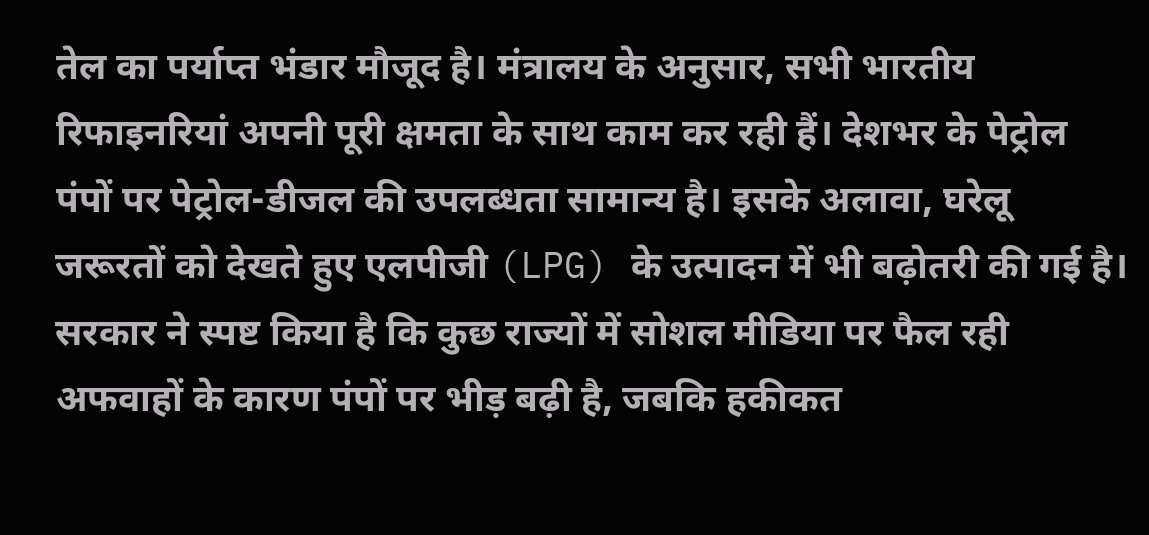तेल का पर्याप्त भंडार मौजूद है। मंत्रालय के अनुसार, सभी भारतीय रिफाइनरियां अपनी पूरी क्षमता के साथ काम कर रही हैं। देशभर के पेट्रोल पंपों पर पेट्रोल-डीजल की उपलब्धता सामान्य है। इसके अलावा, घरेलू जरूरतों को देखते हुए एलपीजी (LPG) के उत्पादन में भी बढ़ोतरी की गई है। सरकार ने स्पष्ट किया है कि कुछ राज्यों में सोशल मीडिया पर फैल रही अफवाहों के कारण पंपों पर भीड़ बढ़ी है, जबकि हकीकत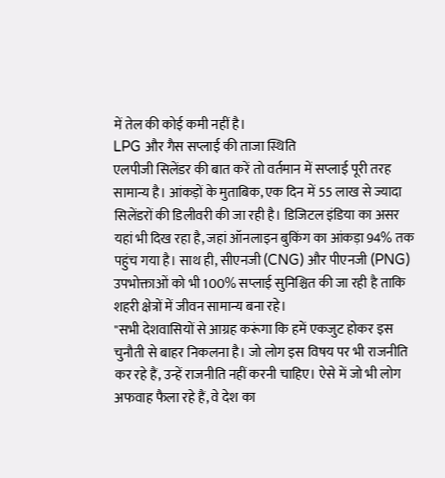में तेल की कोई कमी नहीं है।
LPG और गैस सप्लाई की ताजा स्थिति
एलपीजी सिलेंडर की बात करें तो वर्तमान में सप्लाई पूरी तरह सामान्य है। आंकड़ों के मुताबिक, एक दिन में 55 लाख से ज्यादा सिलेंडरों की डिलीवरी की जा रही है। डिजिटल इंडिया का असर यहां भी दिख रहा है, जहां ऑनलाइन बुकिंग का आंकड़ा 94% तक पहुंच गया है। साथ ही, सीएनजी (CNG) और पीएनजी (PNG) उपभोक्ताओं को भी 100% सप्लाई सुनिश्चित की जा रही है ताकि शहरी क्षेत्रों में जीवन सामान्य बना रहे।
"सभी देशवासियों से आग्रह करूंगा कि हमें एकजुट होकर इस चुनौती से बाहर निकलना है। जो लोग इस विषय पर भी राजनीति कर रहे हैं, उन्हें राजनीति नहीं करनी चाहिए। ऐसे में जो भी लोग अफवाह फैला रहे हैं, वे देश का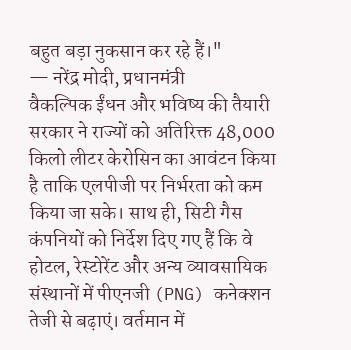बहुत बड़ा नुकसान कर रहे हैं।"
— नरेंद्र मोदी, प्रधानमंत्री
वैकल्पिक ईंधन और भविष्य की तैयारी
सरकार ने राज्यों को अतिरिक्त 48,000 किलो लीटर केरोसिन का आवंटन किया है ताकि एलपीजी पर निर्भरता को कम किया जा सके। साथ ही, सिटी गैस कंपनियों को निर्देश दिए गए हैं कि वे होटल, रेस्टोरेंट और अन्य व्यावसायिक संस्थानों में पीएनजी (PNG) कनेक्शन तेजी से बढ़ाएं। वर्तमान में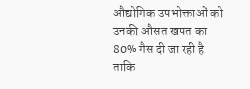औद्योगिक उपभोक्ताओं को उनकी औसत खपत का 80% गैस दी जा रही है ताकि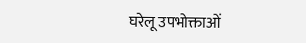घरेलू उपभोक्ताओं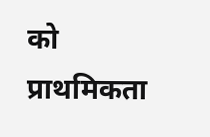को प्राथमिकता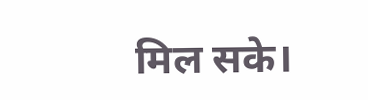मिल सके।